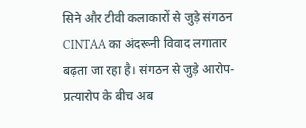सिने और टीवी कलाकारों से जुड़े संगठन CINTAA का अंदरूनी विवाद लगातार बढ़ता जा रहा है। संगठन से जुड़े आरोप-प्रत्यारोप के बीच अब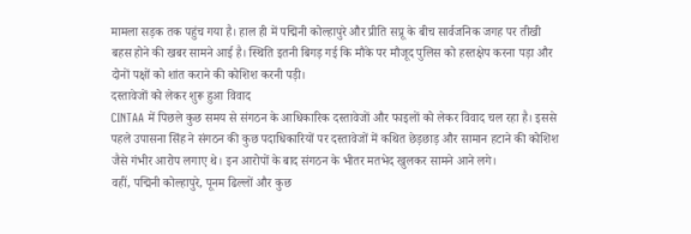मामला सड़क तक पहुंच गया है। हाल ही में पद्मिनी कोल्हापुरे और प्रीति सप्रू के बीच सार्वजनिक जगह पर तीखी बहस होने की खबर सामने आई है। स्थिति इतनी बिगड़ गई कि मौके पर मौजूद पुलिस को हस्तक्षेप करना पड़ा और दोनों पक्षों को शांत कराने की कोशिश करनी पड़ी।
दस्तावेजों को लेकर शुरू हुआ विवाद
CINTAA में पिछले कुछ समय से संगठन के आधिकारिक दस्तावेजों और फाइलों को लेकर विवाद चल रहा है। इससे पहले उपासना सिंह ने संगठन की कुछ पदाधिकारियों पर दस्तावेजों में कथित छेड़छाड़ और सामान हटाने की कोशिश जैसे गंभीर आरोप लगाए थे। इन आरोपों के बाद संगठन के भीतर मतभेद खुलकर सामने आने लगे।
वहीं, पद्मिनी कोल्हापुरे, पूनम ढिल्लों और कुछ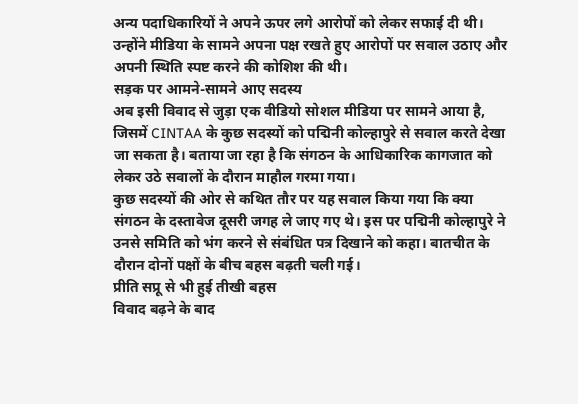अन्य पदाधिकारियों ने अपने ऊपर लगे आरोपों को लेकर सफाई दी थी। उन्होंने मीडिया के सामने अपना पक्ष रखते हुए आरोपों पर सवाल उठाए और अपनी स्थिति स्पष्ट करने की कोशिश की थी।
सड़क पर आमने-सामने आए सदस्य
अब इसी विवाद से जुड़ा एक वीडियो सोशल मीडिया पर सामने आया है, जिसमें CINTAA के कुछ सदस्यों को पद्मिनी कोल्हापुरे से सवाल करते देखा जा सकता है। बताया जा रहा है कि संगठन के आधिकारिक कागजात को लेकर उठे सवालों के दौरान माहौल गरमा गया।
कुछ सदस्यों की ओर से कथित तौर पर यह सवाल किया गया कि क्या संगठन के दस्तावेज दूसरी जगह ले जाए गए थे। इस पर पद्मिनी कोल्हापुरे ने उनसे समिति को भंग करने से संबंधित पत्र दिखाने को कहा। बातचीत के दौरान दोनों पक्षों के बीच बहस बढ़ती चली गई।
प्रीति सप्रू से भी हुई तीखी बहस
विवाद बढ़ने के बाद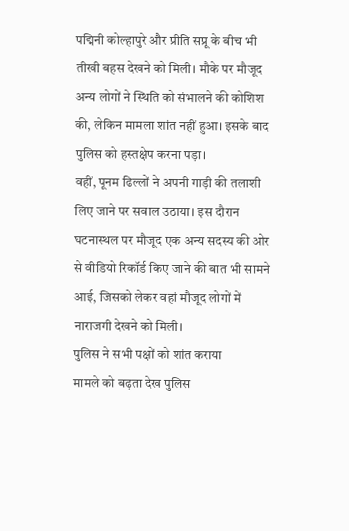पद्मिनी कोल्हापुरे और प्रीति सप्रू के बीच भी तीखी बहस देखने को मिली। मौके पर मौजूद अन्य लोगों ने स्थिति को संभालने की कोशिश की, लेकिन मामला शांत नहीं हुआ। इसके बाद पुलिस को हस्तक्षेप करना पड़ा।
वहीं, पूनम ढिल्लों ने अपनी गाड़ी की तलाशी लिए जाने पर सवाल उठाया। इस दौरान घटनास्थल पर मौजूद एक अन्य सदस्य की ओर से वीडियो रिकॉर्ड किए जाने की बात भी सामने आई, जिसको लेकर वहां मौजूद लोगों में नाराजगी देखने को मिली।
पुलिस ने सभी पक्षों को शांत कराया
मामले को बढ़ता देख पुलिस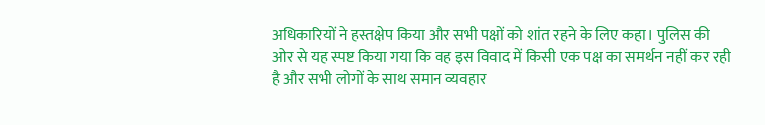अधिकारियों ने हस्तक्षेप किया और सभी पक्षों को शांत रहने के लिए कहा। पुलिस की ओर से यह स्पष्ट किया गया कि वह इस विवाद में किसी एक पक्ष का समर्थन नहीं कर रही है और सभी लोगों के साथ समान व्यवहार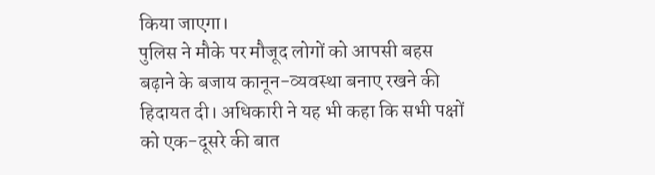किया जाएगा।
पुलिस ने मौके पर मौजूद लोगों को आपसी बहस बढ़ाने के बजाय कानून-व्यवस्था बनाए रखने की हिदायत दी। अधिकारी ने यह भी कहा कि सभी पक्षों को एक-दूसरे की बात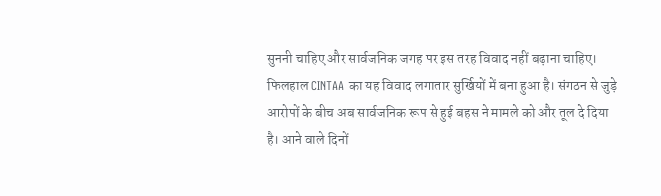सुननी चाहिए और सार्वजनिक जगह पर इस तरह विवाद नहीं बढ़ाना चाहिए।
फिलहाल CINTAA का यह विवाद लगातार सुर्खियों में बना हुआ है। संगठन से जुड़े आरोपों के बीच अब सार्वजनिक रूप से हुई बहस ने मामले को और तूल दे दिया है। आने वाले दिनों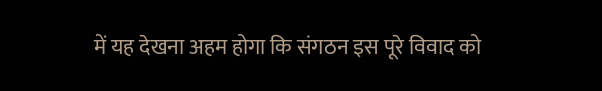में यह देखना अहम होगा कि संगठन इस पूरे विवाद को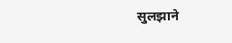सुलझाने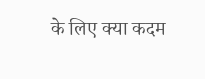के लिए क्या कदम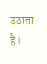उठाता है।